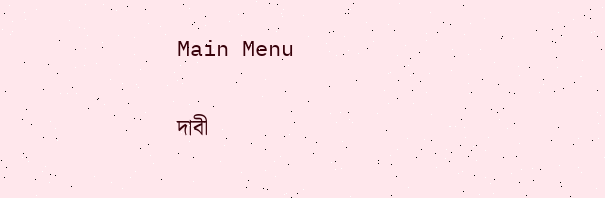Main Menu

দাবী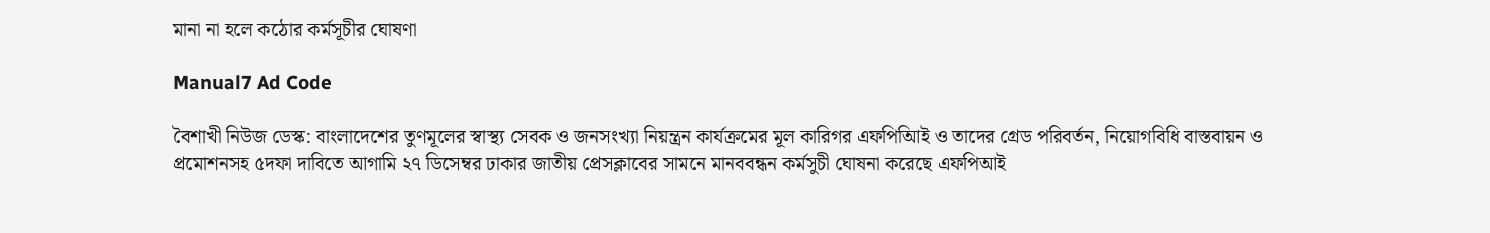মানা না হলে কঠোর কর্মসূচীর ঘোষণা

Manual7 Ad Code

বৈশাখী নিউজ ডেস্ক: বাংলাদেশের তুণমূলের স্বাস্থ্য সেবক ও জনসংখ্যা নিয়ন্ত্রন কার্যক্রমের মূল কারিগর এফপিআিই ও তাদের গ্রেড পরিবর্তন, নিয়োগবিধি বাস্তবায়ন ও প্রমোশনসহ ৫দফা দাবিতে আগামি ২৭ ডিসেম্বর ঢাকার জাতীয় প্রেসক্লাবের সামনে মানববন্ধন কর্মসুচী ঘোষনা করেছে এফপিআই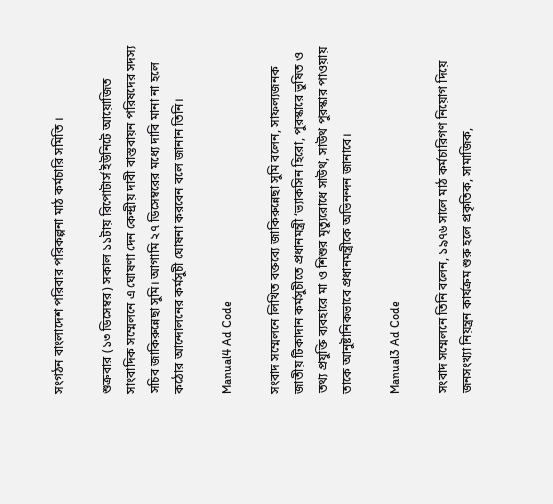সংগঠন বাংলাদেশ পরিবার পরিকল্পনা মাঠ কর্মচারি সমিতি ।

শুক্রবার (১৩ ডিসেম্বর) সকাল ১১টায় রিপোটার্স ইউনিটে আয়োজিত সাংবাদিক সম্মেলনে এ ঘোষণা দেন কেন্দ্রীয় দাবী বাস্তবায়ন পরিষদের সদস্য সচিব জাকিরুন্নেছা সুমি। আগামি ২৭ ডিসেম্বরের মধ্যে দাবি মানা না হলে কঠোর আন্দোলনের কর্মসুচী ঘোষনা করবেন বলে জানান তিনি।

Manual4 Ad Code

সংবাদ সম্মেলনে লিখিত বক্তব্যে জাকিরুন্নেছা সুমি বলেন, সাফল্যজনক জাতীয় টিকাদান কর্মসুচীতে প্রধানমন্ত্রী ‘ভ্যাকসিন হিরো, পুরস্কারে ভুষিত ও তথ্য প্রযুক্তি ব্যবহারে মা ও শিশুর মৃত্যুরোধে সাউথ, সাউথ পুরস্কার পাওয়ায় তাকে আনুষ্টানিকভাবে প্রধানমন্ত্রীকে অভিনন্দন জানাবে।

Manual3 Ad Code

সংবাদ সম্মেলনে তিনি বলেন, ১৯৭৬ সালে মাঠ কর্মচারিগণ নিয়োগ দিয়ে জনসংখ্যা নিয়ন্ত্রন কার্যক্রম শুরু হলে প্রকৃতিক, সামাজিক,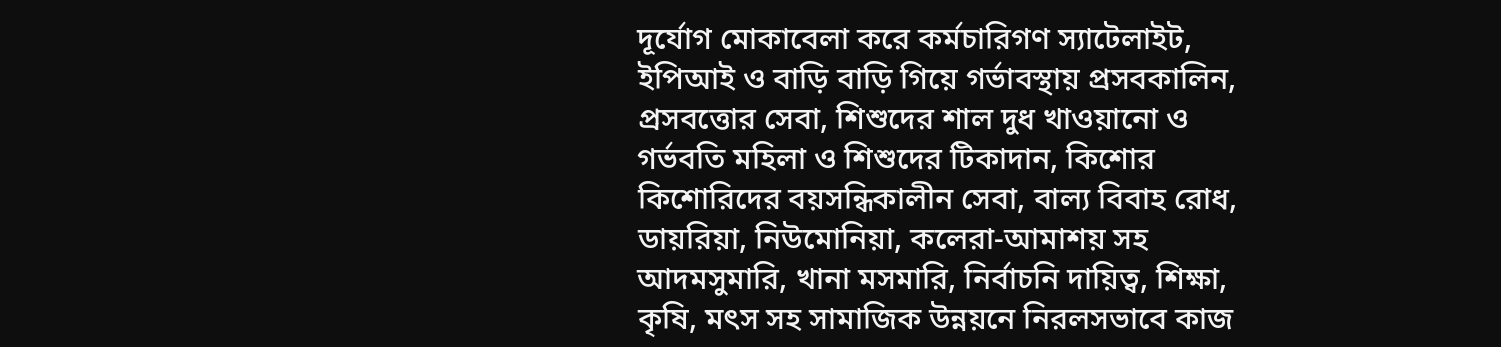দূর্যোগ মোকাবেলা করে কর্মচারিগণ স্যাটেলাইট, ইপিআই ও বাড়ি বাড়ি গিয়ে গর্ভাবস্থায় প্রসবকালিন, প্রসবত্তোর সেবা, শিশুদের শাল দুধ খাওয়ানো ও গর্ভবতি মহিলা ও শিশুদের টিকাদান, কিশোর কিশোরিদের বয়সন্ধিকালীন সেবা, বাল্য বিবাহ রোধ, ডায়রিয়া, নিউমোনিয়া, কলেরা-আমাশয় সহ আদমসুমারি, খানা মসমারি, নির্বাচনি দায়িত্ব, শিক্ষা, কৃষি, মৎস সহ সামাজিক উন্নয়নে নিরলসভাবে কাজ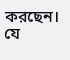করছেন। যে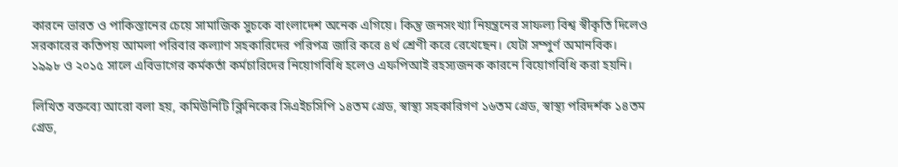কারনে ভারত ও পাকিস্তানের চেয়ে সামাজিক সুচকে বাংলাদেশ অনেক এগিয়ে। কিন্তু জনসংখ্যা নিয়ন্ত্রনের সাফল্য বিশ্ব স্বীকৃতি দিলেও সরকারের কতিপয় আমলা পরিবার কল্যাণ সহকারিদের পরিপত্র জারি করে ৪র্থ শ্রেণী করে রেখেছেন। যেটা সম্পুর্ণ অমানবিক। ১৯৯৮ ও ২০১৫ সালে এবিভাগের কর্মকর্তা কর্মচারিদের নিয়োগবিধি হলেও এফপিআই রহস্যজনক কারনে বিয়োগবিধি করা হয়নি।

লিখিত বক্তব্যে আরো বলা হয়, কমিউনিটি ক্লিনিকের সিএইচসিপি ১৪তম গ্রেড, স্বাস্থ্য সহকারিগণ ১৬তম গ্রেড, স্বাস্থ্য পরিদর্শক ১৪তম গ্রেড,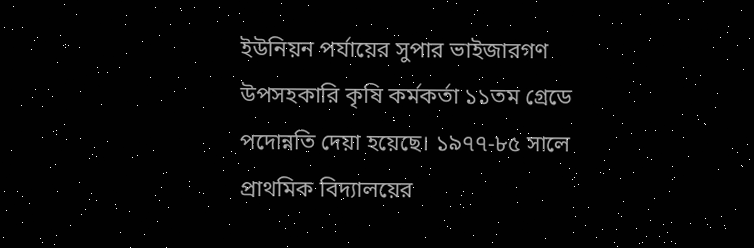ইউনিয়ন পর্যায়ের সুপার ভাইজারগণ উপসহকারি কৃষি কর্মকর্তা ১১তম গ্রেডে পদোন্নতি দেয়া হয়েছে। ১৯৭৭-৮৫ সালে প্রাথমিক বিদ্যালয়ের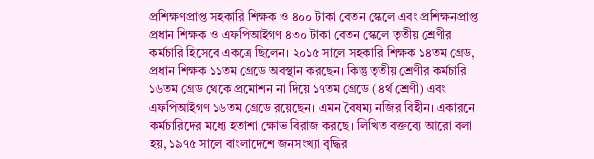প্রশিক্ষণপ্রাপ্ত সহকারি শিক্ষক ও ৪০০ টাকা বেতন স্কেলে এবং প্রশিক্ষনপ্রাপ্ত প্রধান শিক্ষক ও এফপিআইগণ ৪৩০ টাকা বেতন স্কেলে তৃতীয় শ্রেণীর কর্মচারি হিসেবে একত্রে ছিলেন। ২০১৫ সালে সহকারি শিক্ষক ১৪তম গ্রেড, প্রধান শিক্ষক ১১তম গ্রেডে অবস্থান করছেন। কিন্তু তৃতীয় শ্রেণীর কর্মচারি ১৬তম গ্রেড থেকে প্রমোশন না দিয়ে ১৭তম গ্রেডে (৪র্থ শ্রেণী) এবং এফপিআইগণ ১৬তম গ্রেডে রয়েছেন। এমন বৈষম্য নজির বিহীন। একারনে কর্মচারিদের মধ্যে হতাশা ক্ষোভ বিরাজ করছে। লিখিত বক্তব্যে আরো বলা হয়, ১৯৭৫ সালে বাংলাদেশে জনসংখ্যা বৃদ্ধির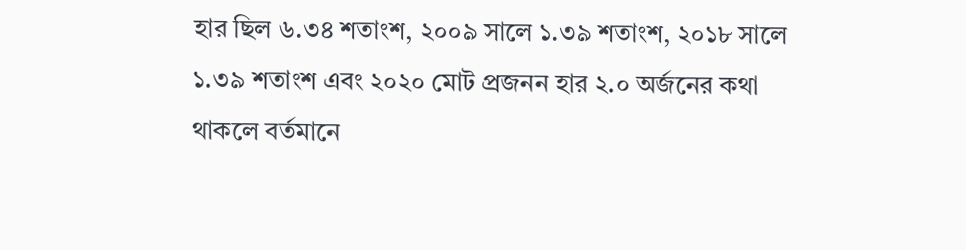হার ছিল ৬.৩৪ শতাংশ, ২০০৯ সালে ১.৩৯ শতাংশ, ২০১৮ সালে ১.৩৯ শতাংশ এবং ২০২০ মোট প্রজনন হার ২.০ অর্জনের কথা থাকলে বর্তমানে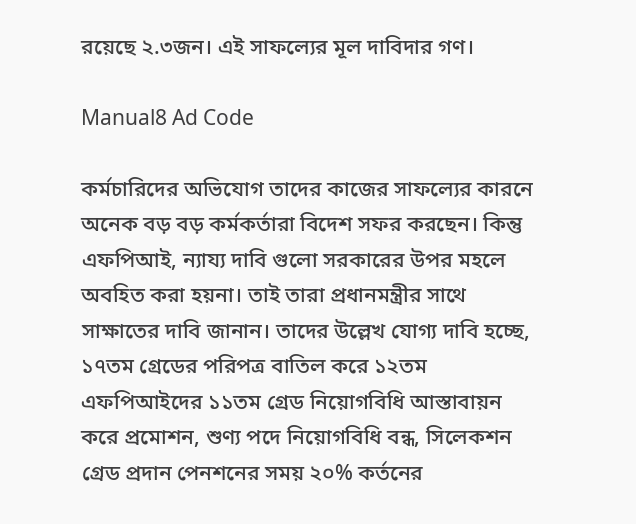রয়েছে ২.৩জন। এই সাফল্যের মূল দাবিদার গণ।

Manual8 Ad Code

কর্মচারিদের অভিযোগ তাদের কাজের সাফল্যের কারনে অনেক বড় বড় কর্মকর্তারা বিদেশ সফর করছেন। কিন্তু এফপিআই, ন্যায্য দাবি গুলো সরকারের উপর মহলে অবহিত করা হয়না। তাই তারা প্রধানমন্ত্রীর সাথে সাক্ষাতের দাবি জানান। তাদের উল্লেখ যোগ্য দাবি হচ্ছে, ১৭তম গ্রেডের পরিপত্র বাতিল করে ১২তম এফপিআইদের ১১তম গ্রেড নিয়োগবিধি আস্তাবায়ন করে প্রমোশন, শুণ্য পদে নিয়োগবিধি বন্ধ, সিলেকশন গ্রেড প্রদান পেনশনের সময় ২০% কর্তনের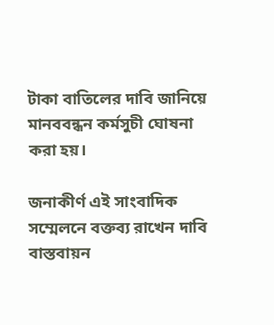টাকা বাতিলের দাবি জানিয়ে মানববন্ধন কর্মসুচী ঘোষনা করা হয়।

জনাকীর্ণ এই সাংবাদিক সম্মেলনে বক্তব্য রাখেন দাবি বাস্তবায়ন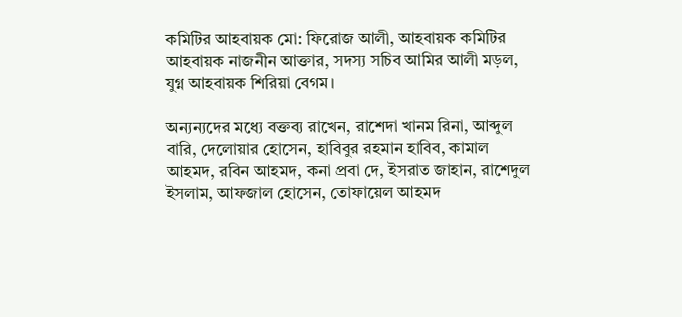কমিটির আহবায়ক মো: ফিরোজ আলী, আহবায়ক কমিটির আহবায়ক নাজনীন আক্তার, সদস্য সচিব আমির আলী মড়ল, যুগ্ন আহবায়ক শিরিয়া বেগম।

অন্যন্যদের মধ্যে বক্তব্য রাখেন, রাশেদা খানম রিনা, আব্দুল বারি, দেলোয়ার হোসেন, হাবিবুর রহমান হাবিব, কামাল আহমদ, রবিন আহমদ, কনা প্রবা দে, ইসরাত জাহান, রাশেদুল ইসলাম, আফজাল হোসেন, তোফায়েল আহমদ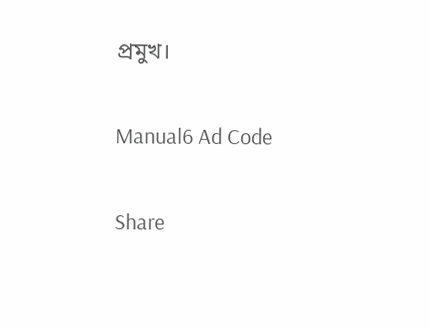প্রমুখ।

Manual6 Ad Code

Share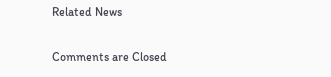Related News

Comments are Closed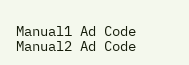Manual1 Ad Code
Manual2 Ad Code